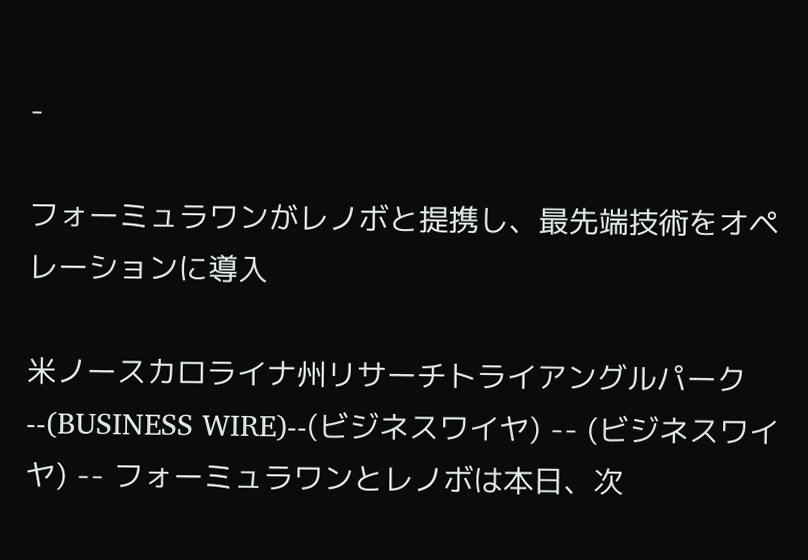-

フォーミュラワンがレノボと提携し、最先端技術をオペレーションに導入

米ノースカロライナ州リサーチトライアングルパーク--(BUSINESS WIRE)--(ビジネスワイヤ) -- (ビジネスワイヤ) -- フォーミュラワンとレノボは本日、次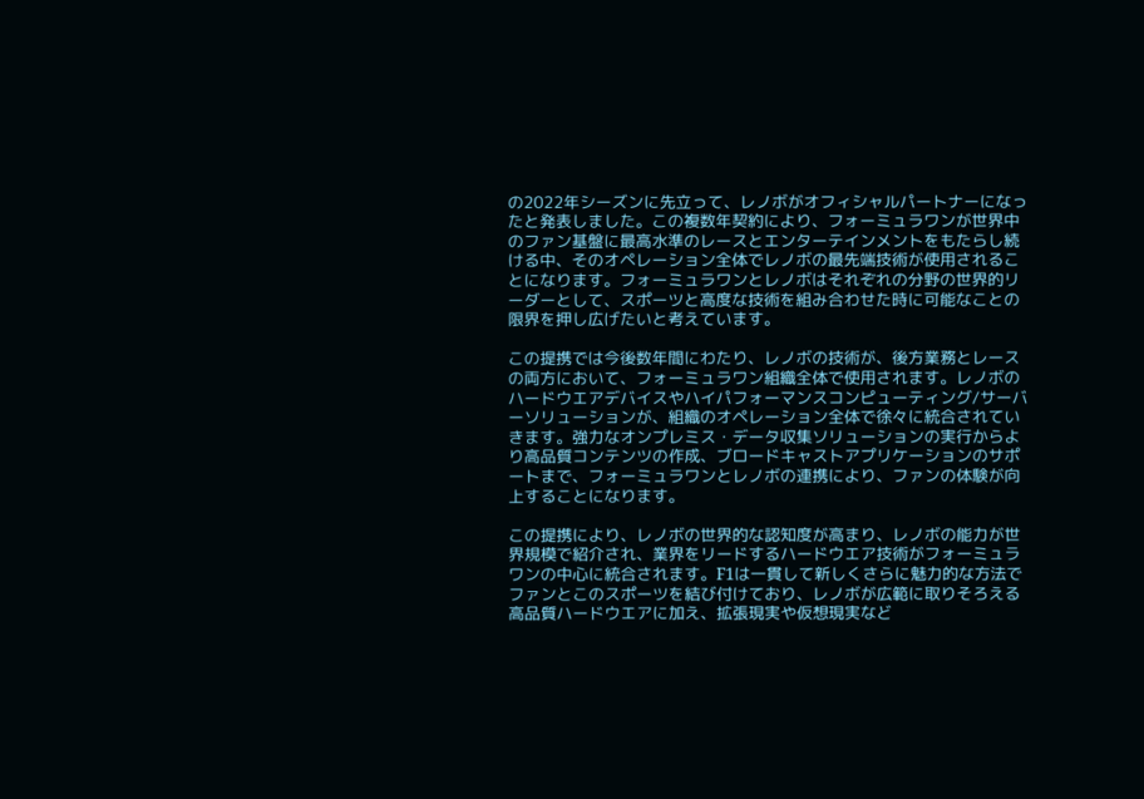の2022年シーズンに先立って、レノボがオフィシャルパートナーになったと発表しました。この複数年契約により、フォーミュラワンが世界中のファン基盤に最高水準のレースとエンターテインメントをもたらし続ける中、そのオペレーション全体でレノボの最先端技術が使用されることになります。フォーミュラワンとレノボはそれぞれの分野の世界的リーダーとして、スポーツと高度な技術を組み合わせた時に可能なことの限界を押し広げたいと考えています。

この提携では今後数年間にわたり、レノボの技術が、後方業務とレースの両方において、フォーミュラワン組織全体で使用されます。レノボのハードウエアデバイスやハイパフォーマンスコンピューティング/サーバーソリューションが、組織のオペレーション全体で徐々に統合されていきます。強力なオンプレミス・データ収集ソリューションの実行からより高品質コンテンツの作成、ブロードキャストアプリケーションのサポートまで、フォーミュラワンとレノボの連携により、ファンの体験が向上することになります。

この提携により、レノボの世界的な認知度が高まり、レノボの能力が世界規模で紹介され、業界をリードするハードウエア技術がフォーミュラワンの中心に統合されます。F1は一貫して新しくさらに魅力的な方法でファンとこのスポーツを結び付けており、レノボが広範に取りそろえる高品質ハードウエアに加え、拡張現実や仮想現実など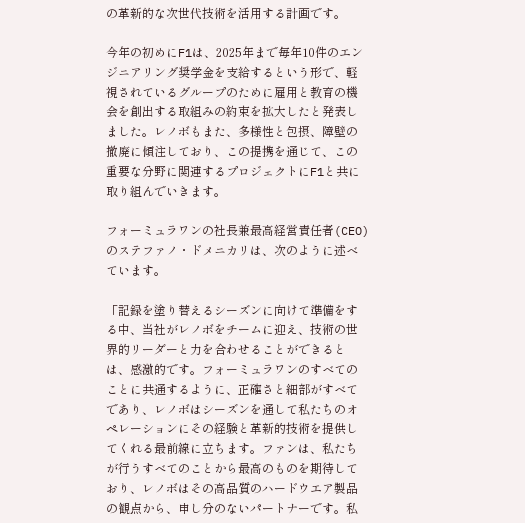の革新的な次世代技術を活用する計画です。

今年の初めにF1は、2025年まで毎年10件のエンジニアリング奨学金を支給するという形で、軽視されているグループのために雇用と教育の機会を創出する取組みの約束を拡大したと発表しました。レノボもまた、多様性と包摂、障壁の撤廃に傾注しており、この提携を通じて、この重要な分野に関連するプロジェクトにF1と共に取り組んでいきます。

フォーミュラワンの社長兼最高経営責任者(CEO)のステファノ・ドメニカリは、次のように述べています。

「記録を塗り替えるシーズンに向けて準備をする中、当社がレノボをチームに迎え、技術の世界的リーダーと力を合わせることができるとは、感激的です。フォーミュラワンのすべてのことに共通するように、正確さと細部がすべてであり、レノボはシーズンを通して私たちのオペレーションにその経験と革新的技術を提供してくれる最前線に立ちます。ファンは、私たちが行うすべてのことから最高のものを期待しており、レノボはその高品質のハードウエア製品の観点から、申し分のないパートナーです。私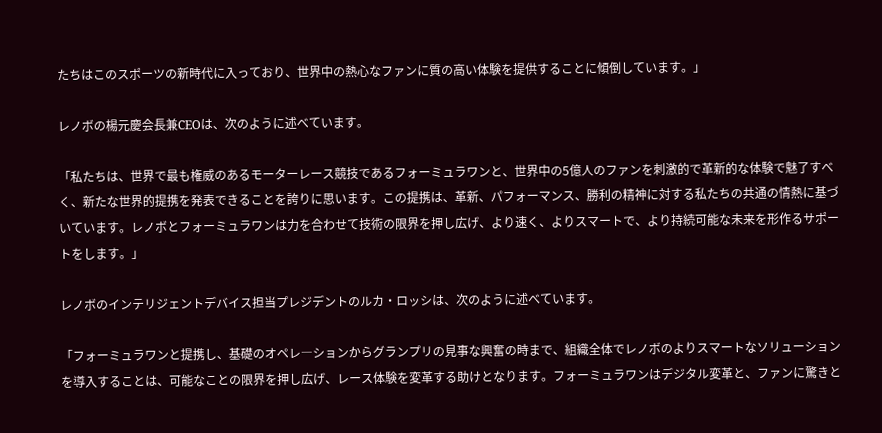たちはこのスポーツの新時代に入っており、世界中の熱心なファンに質の高い体験を提供することに傾倒しています。」

レノボの楊元慶会長兼CEOは、次のように述べています。

「私たちは、世界で最も権威のあるモーターレース競技であるフォーミュラワンと、世界中の5億人のファンを刺激的で革新的な体験で魅了すべく、新たな世界的提携を発表できることを誇りに思います。この提携は、革新、パフォーマンス、勝利の精神に対する私たちの共通の情熱に基づいています。レノボとフォーミュラワンは力を合わせて技術の限界を押し広げ、より速く、よりスマートで、より持続可能な未来を形作るサポートをします。」

レノボのインテリジェントデバイス担当プレジデントのルカ・ロッシは、次のように述べています。

「フォーミュラワンと提携し、基礎のオペレ―ションからグランプリの見事な興奮の時まで、組織全体でレノボのよりスマートなソリューションを導入することは、可能なことの限界を押し広げ、レース体験を変革する助けとなります。フォーミュラワンはデジタル変革と、ファンに驚きと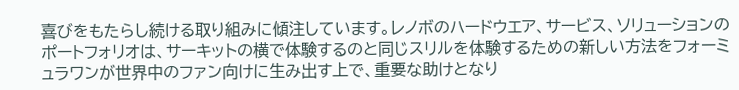喜びをもたらし続ける取り組みに傾注しています。レノボのハードウエア、サービス、ソリューションのポートフォリオは、サーキットの横で体験するのと同じスリルを体験するための新しい方法をフォーミュラワンが世界中のファン向けに生み出す上で、重要な助けとなり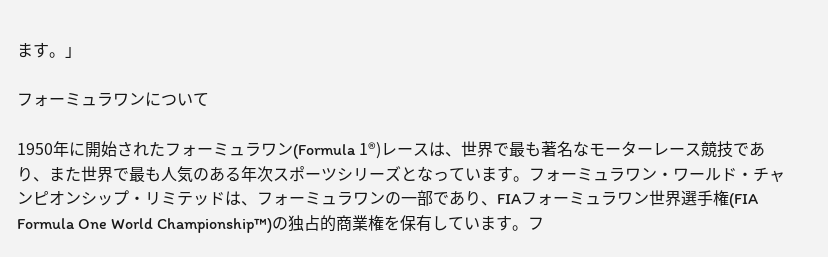ます。」

フォーミュラワンについて

1950年に開始されたフォーミュラワン(Formula 1®)レースは、世界で最も著名なモーターレース競技であり、また世界で最も人気のある年次スポーツシリーズとなっています。フォーミュラワン・ワールド・チャンピオンシップ・リミテッドは、フォーミュラワンの一部であり、FIAフォーミュラワン世界選手権(FIA Formula One World Championship™)の独占的商業権を保有しています。フ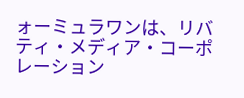ォーミュラワンは、リバティ・メディア・コーポレーション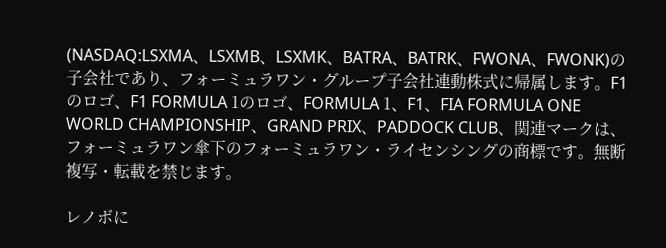(NASDAQ:LSXMA、LSXMB、LSXMK、BATRA、BATRK、FWONA、FWONK)の子会社であり、フォーミュラワン・グループ子会社連動株式に帰属します。F1のロゴ、F1 FORMULA 1のロゴ、FORMULA 1、F1、FIA FORMULA ONE WORLD CHAMPIONSHIP、GRAND PRIX、PADDOCK CLUB、関連マークは、フォーミュラワン傘下のフォーミュラワン・ライセンシングの商標です。無断複写・転載を禁じます。

レノボに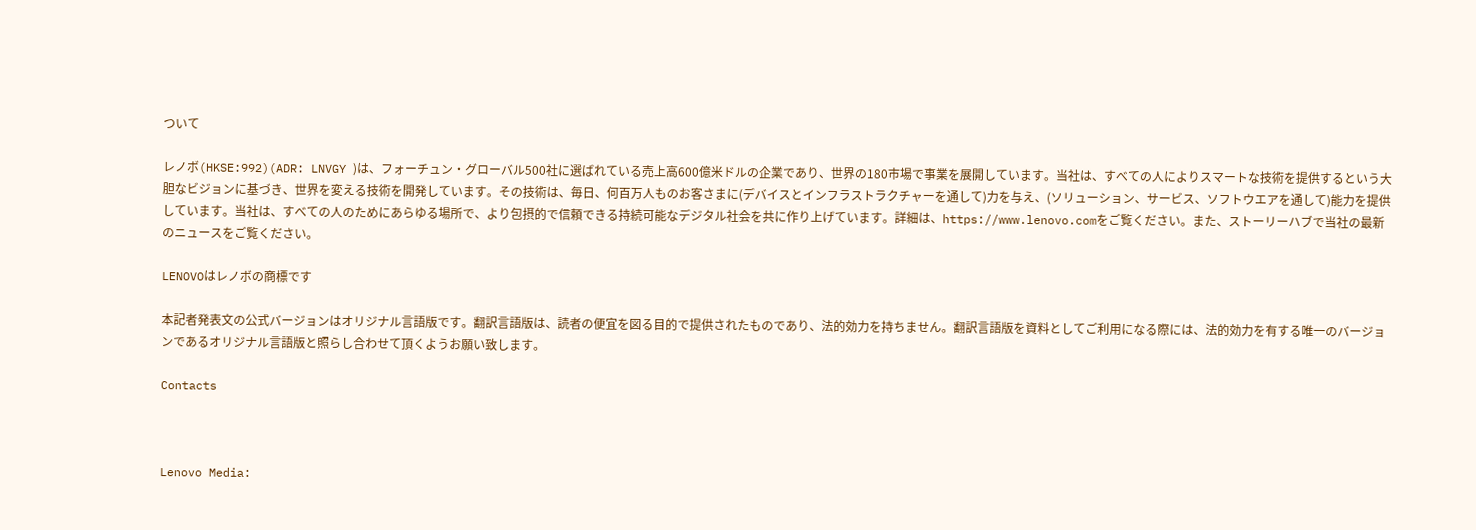ついて

レノボ(HKSE:992)(ADR: LNVGY )は、フォーチュン・グローバル500社に選ばれている売上高600億米ドルの企業であり、世界の180市場で事業を展開しています。当社は、すべての人によりスマートな技術を提供するという大胆なビジョンに基づき、世界を変える技術を開発しています。その技術は、毎日、何百万人ものお客さまに(デバイスとインフラストラクチャーを通して)力を与え、(ソリューション、サービス、ソフトウエアを通して)能力を提供しています。当社は、すべての人のためにあらゆる場所で、より包摂的で信頼できる持続可能なデジタル社会を共に作り上げています。詳細は、https://www.lenovo.comをご覧ください。また、ストーリーハブで当社の最新のニュースをご覧ください。

LENOVOはレノボの商標です

本記者発表文の公式バージョンはオリジナル言語版です。翻訳言語版は、読者の便宜を図る目的で提供されたものであり、法的効力を持ちません。翻訳言語版を資料としてご利用になる際には、法的効力を有する唯一のバージョンであるオリジナル言語版と照らし合わせて頂くようお願い致します。

Contacts



Lenovo Media: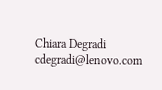Chiara Degradi
cdegradi@lenovo.com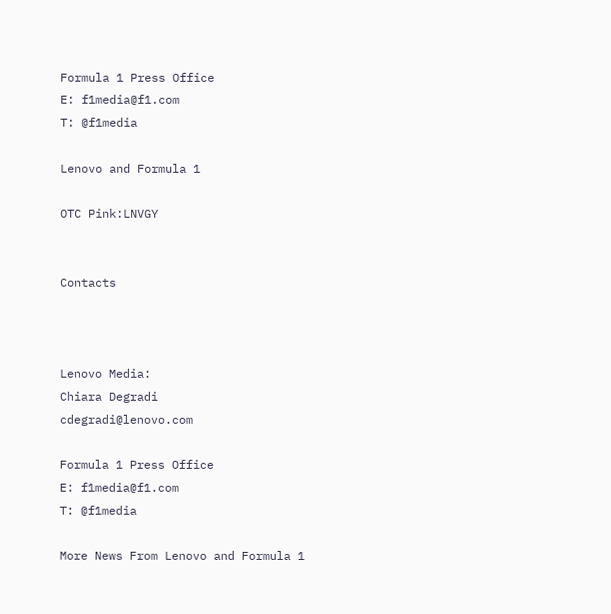Formula 1 Press Office
E: f1media@f1.com
T: @f1media

Lenovo and Formula 1

OTC Pink:LNVGY


Contacts



Lenovo Media:
Chiara Degradi
cdegradi@lenovo.com

Formula 1 Press Office
E: f1media@f1.com
T: @f1media

More News From Lenovo and Formula 1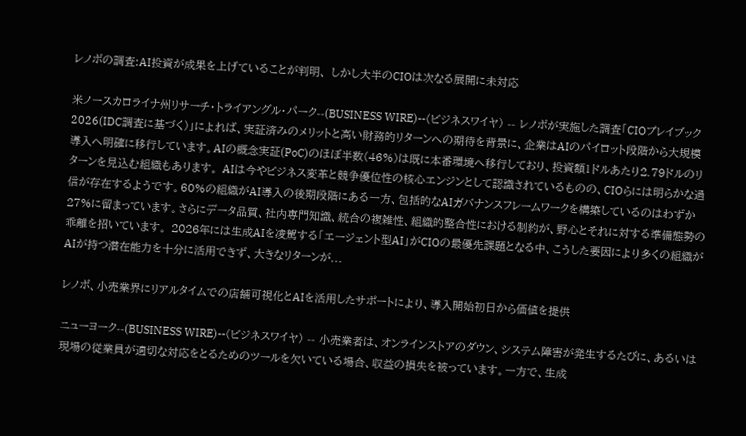レノボの調査:AI投資が成果を上げていることが判明、 しかし大半のCIOは次なる展開に未対応

米ノースカロライナ州リサーチ・トライアングル・パーク--(BUSINESS WIRE)--(ビジネスワイヤ) -- レノボが実施した調査「CIOプレイブック2026(IDC調査に基づく)」によれば、実証済みのメリットと高い財務的リターンへの期待を背景に、企業はAIのパイロット段階から大規模導入へ明確に移行しています。AIの概念実証(PoC)のほぼ半数(46%)は既に本番環境へ移行しており、投資額1ドルあたり2.79ドルのリターンを見込む組織もあります。 AIは今やビジネス変革と競争優位性の核心エンジンとして認識されているものの、CIOらには明らかな過信が存在するようです。60%の組織がAI導入の後期段階にある一方、包括的なAIガバナンスフレームワークを構築しているのはわずか27%に留まっています。さらにデータ品質、社内専門知識、統合の複雑性、組織的整合性における制約が、野心とそれに対する準備態勢の乖離を招いています。 2026年には生成AIを凌駕する「エージェント型AI」がCIOの最優先課題となる中、こうした要因により多くの組織がAIが持つ潜在能力を十分に活用できず、大きなリターンが...

レノボ、小売業界にリアルタイムでの店舗可視化とAIを活用したサポートにより、導入開始初日から価値を提供

ニューヨーク--(BUSINESS WIRE)--(ビジネスワイヤ) -- 小売業者は、オンラインストアのダウン、システム障害が発生するたびに、あるいは現場の従業員が適切な対応をとるためのツールを欠いている場合、収益の損失を被っています。一方で、生成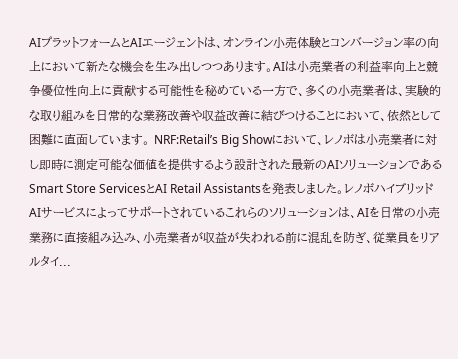AIプラットフォームとAIエージェントは、オンライン小売体験とコンバージョン率の向上において新たな機会を生み出しつつあります。AIは小売業者の利益率向上と競争優位性向上に貢献する可能性を秘めている一方で、多くの小売業者は、実験的な取り組みを日常的な業務改善や収益改善に結びつけることにおいて、依然として困難に直面しています。 NRF:Retail’s Big Showにおいて、レノボは小売業者に対し即時に測定可能な価値を提供するよう設計された最新のAIソリューションであるSmart Store ServicesとAI Retail Assistantsを発表しました。レノボハイブリッドAIサービスによってサポートされているこれらのソリューションは、AIを日常の小売業務に直接組み込み、小売業者が収益が失われる前に混乱を防ぎ、従業員をリアルタイ...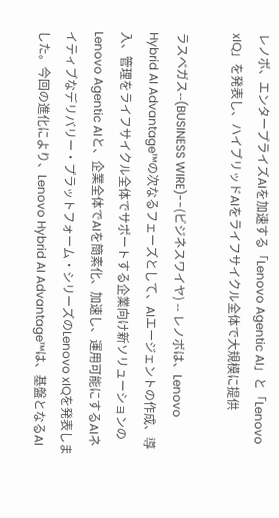レノボ、エンタープライズAIを加速する「Lenovo Agentic AI」と「Lenovo xIQ」を発表し、ハイブリッドAIをライフサイクル全体で大規模に提供

ラスベガス--(BUSINESS WIRE)--(ビジネスワイヤ) -- レノボは、Lenovo Hybrid AI Advantage™の次なるフェーズとして、AIエージェントの作成、導入、管理をライフサイクル全体でサポートする企業向け新ソリューションのLenovo Agentic AIと、企業全体でAIを簡素化、加速し、運用可能にするAIネイティブなデリバリー・プラットフォーム・シリーズのLenovo xIQを発表しました。今回の進化により、Lenovo Hybrid AI Advantage™は、基盤となるAI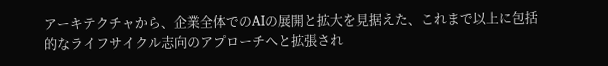アーキテクチャから、企業全体でのAIの展開と拡大を見据えた、これまで以上に包括的なライフサイクル志向のアプローチへと拡張され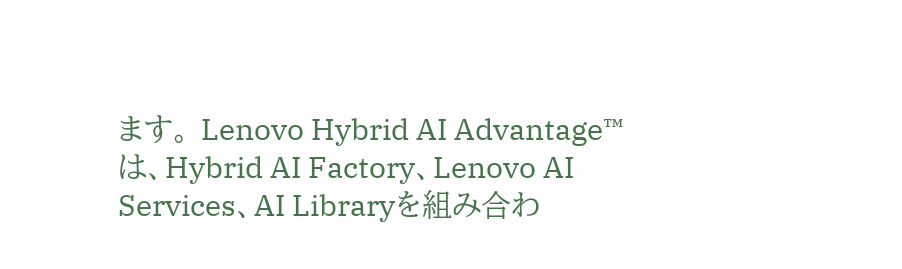ます。 Lenovo Hybrid AI Advantage™は、Hybrid AI Factory、Lenovo AI Services、AI Libraryを組み合わ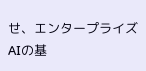せ、エンタープライズAIの基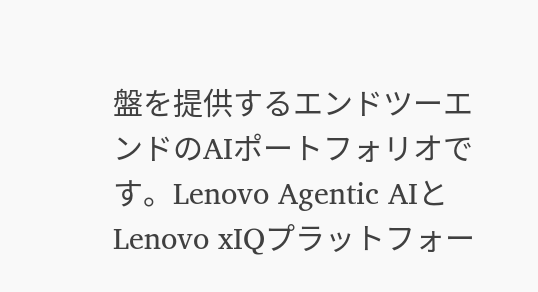盤を提供するエンドツーエンドのAIポートフォリオです。Lenovo Agentic AIとLenovo xIQプラットフォー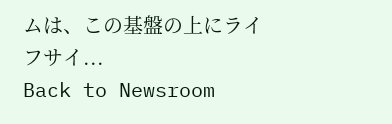ムは、この基盤の上にライフサイ...
Back to Newsroom